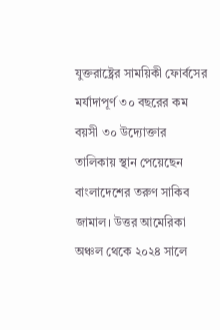যুক্তরাষ্ট্রের সাময়িকী ফোর্বসের মর্যাদাপূর্ণ ৩০ বছরের কম বয়সী ৩০ উদ্যোক্তার তালিকায় স্থান পেয়েছেন বাংলাদেশের তরুণ সাকিব জামাল। উত্তর আমেরিকা অঞ্চল থেকে ২০২৪ সালে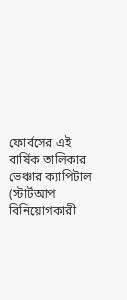ফোর্বসের এই বার্ষিক তালিকার ভেঞ্চার ক্যাপিটাল (স্টার্টআপ বিনিয়োগকারী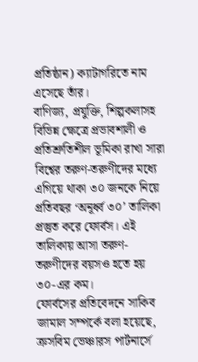প্রতিষ্ঠান) ক্যাটাগরিতে নাম এসেছে তাঁর।
বাণিজ্য, প্রযুক্তি, শিল্পকলাসহ বিভিন্ন ক্ষেত্রে প্রভাবশালী ও প্রতিশ্রুতিশীল ভূমিকা রাখা সারা বিশ্বের তরুণ-তরুণীদের মধ্যে এগিয়ে থাকা ৩০ জনকে নিয়ে প্রতিবছর ‘অনূর্ধ্ব ৩০’ তালিকা প্রস্তুত করে ফোর্বস। এই তালিকায় আসা তরুণ-তরুণীদের বয়সও হতে হয় ৩০-এর কম।
ফোর্বসের প্রতিবেদনে সাকিব জামাল সম্পর্কে বলা হয়েছে, ক্রসবিম ভেঞ্চারস পার্টনার্সে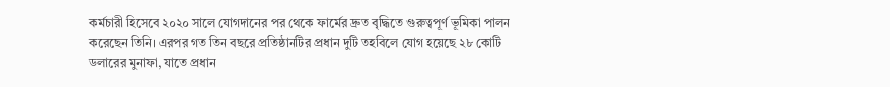কর্মচারী হিসেবে ২০২০ সালে যোগদানের পর থেকে ফার্মের দ্রুত বৃদ্ধিতে গুরুত্বপূর্ণ ভূমিকা পালন করেছেন তিনি। এরপর গত তিন বছরে প্রতিষ্ঠানটির প্রধান দুটি তহবিলে যোগ হয়েছে ২৮ কোটি ডলারের মুনাফা, যাতে প্রধান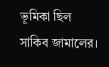ভূমিকা ছিল সাকিব জামালের।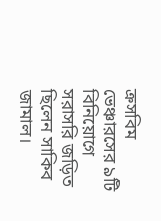ক্রসবিম ভেঞ্চারসের ৯টি বিনিয়োগে সরাসরি জড়িত ছিলেন সাকিব জামাল।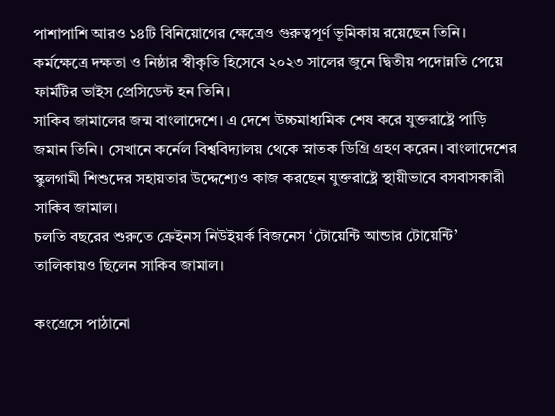পাশাপাশি আরও ১৪টি বিনিয়োগের ক্ষেত্রেও গুরুত্বপূর্ণ ভূমিকায় রয়েছেন তিনি। কর্মক্ষেত্রে দক্ষতা ও নিষ্ঠার স্বীকৃতি হিসেবে ২০২৩ সালের জুনে দ্বিতীয় পদোন্নতি পেয়ে ফার্মটির ভাইস প্রেসিডেন্ট হন তিনি।
সাকিব জামালের জন্ম বাংলাদেশে। এ দেশে উচ্চমাধ্যমিক শেষ করে যুক্তরাষ্ট্রে পাড়ি জমান তিনি। সেখানে কর্নেল বিশ্ববিদ্যালয় থেকে স্নাতক ডিগ্রি গ্রহণ করেন। বাংলাদেশের স্কুলগামী শিশুদের সহায়তার উদ্দেশ্যেও কাজ করছেন যুক্তরাষ্ট্রে স্থায়ীভাবে বসবাসকারী সাকিব জামাল।
চলতি বছরের শুরুতে ক্রেইনস নিউইয়র্ক বিজনেস ‘টোয়েন্টি আন্ডার টোয়েন্টি’ তালিকায়ও ছিলেন সাকিব জামাল।

কংগ্রেসে পাঠানো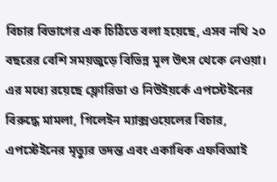বিচার বিভাগের এক চিঠিতে বলা হয়েছে, এসব নথি ২০ বছরের বেশি সময়জুড়ে বিভিন্ন মূল উৎস থেকে নেওয়া। এর মধ্যে রয়েছে ফ্লোরিডা ও নিউইয়র্কে এপস্টেইনের বিরুদ্ধে মামলা, গিলেইন ম্যাক্সওয়েলের বিচার, এপস্টেইনের মৃত্যুর তদন্ত এবং একাধিক এফবিআই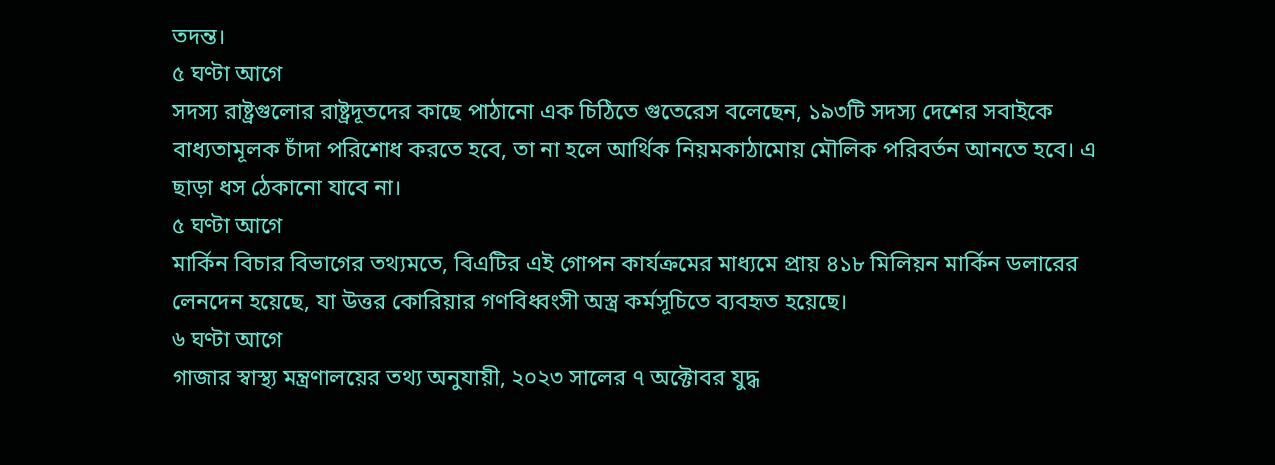তদন্ত।
৫ ঘণ্টা আগে
সদস্য রাষ্ট্রগুলোর রাষ্ট্রদূতদের কাছে পাঠানো এক চিঠিতে গুতেরেস বলেছেন, ১৯৩টি সদস্য দেশের সবাইকে বাধ্যতামূলক চাঁদা পরিশোধ করতে হবে, তা না হলে আর্থিক নিয়মকাঠামোয় মৌলিক পরিবর্তন আনতে হবে। এ ছাড়া ধস ঠেকানো যাবে না।
৫ ঘণ্টা আগে
মার্কিন বিচার বিভাগের তথ্যমতে, বিএটির এই গোপন কার্যক্রমের মাধ্যমে প্রায় ৪১৮ মিলিয়ন মার্কিন ডলারের লেনদেন হয়েছে, যা উত্তর কোরিয়ার গণবিধ্বংসী অস্ত্র কর্মসূচিতে ব্যবহৃত হয়েছে।
৬ ঘণ্টা আগে
গাজার স্বাস্থ্য মন্ত্রণালয়ের তথ্য অনুযায়ী, ২০২৩ সালের ৭ অক্টোবর যুদ্ধ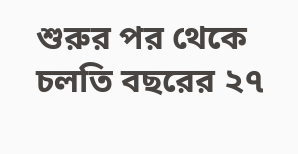শুরুর পর থেকে চলতি বছরের ২৭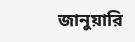জানুয়ারি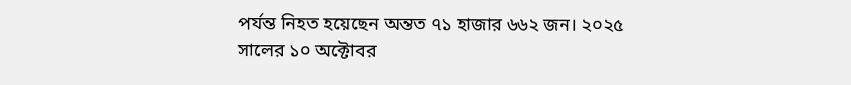পর্যন্ত নিহত হয়েছেন অন্তত ৭১ হাজার ৬৬২ জন। ২০২৫ সালের ১০ অক্টোবর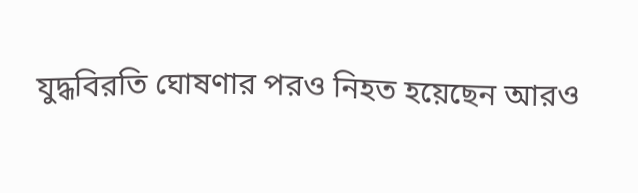যুদ্ধবিরতি ঘোষণার পরও নিহত হয়েছেন আরও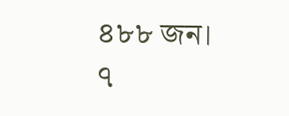৪৮৮ জন।
৭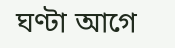ঘণ্টা আগে